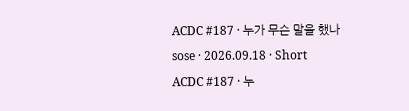ACDC #187 · 누가 무슨 말을 했나
sose · 2026.09.18 · Short
ACDC #187 · 누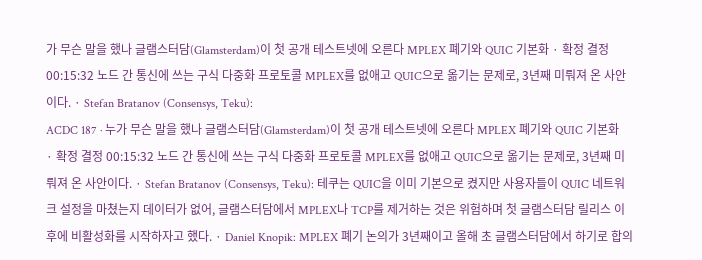가 무슨 말을 했나 글램스터담(Glamsterdam)이 첫 공개 테스트넷에 오른다 MPLEX 폐기와 QUIC 기본화 · 확정 결정 00:15:32 노드 간 통신에 쓰는 구식 다중화 프로토콜 MPLEX를 없애고 QUIC으로 옮기는 문제로, 3년째 미뤄져 온 사안이다. · Stefan Bratanov (Consensys, Teku):
ACDC 187 · 누가 무슨 말을 했나 글램스터담(Glamsterdam)이 첫 공개 테스트넷에 오른다 MPLEX 폐기와 QUIC 기본화 · 확정 결정 00:15:32 노드 간 통신에 쓰는 구식 다중화 프로토콜 MPLEX를 없애고 QUIC으로 옮기는 문제로, 3년째 미뤄져 온 사안이다. · Stefan Bratanov (Consensys, Teku): 테쿠는 QUIC을 이미 기본으로 켰지만 사용자들이 QUIC 네트워크 설정을 마쳤는지 데이터가 없어, 글램스터담에서 MPLEX나 TCP를 제거하는 것은 위험하며 첫 글램스터담 릴리스 이후에 비활성화를 시작하자고 했다. · Daniel Knopik: MPLEX 폐기 논의가 3년째이고 올해 초 글램스터담에서 하기로 합의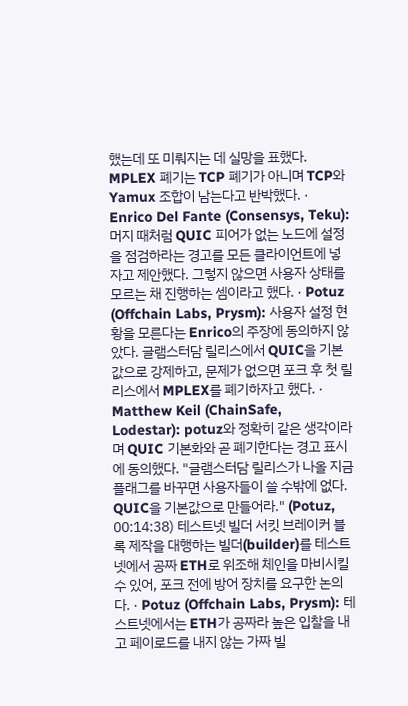했는데 또 미뤄지는 데 실망을 표했다. MPLEX 폐기는 TCP 폐기가 아니며 TCP와 Yamux 조합이 남는다고 반박했다. · Enrico Del Fante (Consensys, Teku): 머지 때처럼 QUIC 피어가 없는 노드에 설정을 점검하라는 경고를 모든 클라이언트에 넣자고 제안했다. 그렇지 않으면 사용자 상태를 모르는 채 진행하는 셈이라고 했다. · Potuz (Offchain Labs, Prysm): 사용자 설정 현황을 모른다는 Enrico의 주장에 동의하지 않았다. 글램스터담 릴리스에서 QUIC을 기본값으로 강제하고, 문제가 없으면 포크 후 첫 릴리스에서 MPLEX를 폐기하자고 했다. · Matthew Keil (ChainSafe, Lodestar): potuz와 정확히 같은 생각이라며 QUIC 기본화와 곧 폐기한다는 경고 표시에 동의했다. "글램스터담 릴리스가 나올 지금 플래그를 바꾸면 사용자들이 쓸 수밖에 없다. QUIC을 기본값으로 만들어라." (Potuz, 00:14:38) 테스트넷 빌더 서킷 브레이커 블록 제작을 대행하는 빌더(builder)를 테스트넷에서 공짜 ETH로 위조해 체인을 마비시킬 수 있어, 포크 전에 방어 장치를 요구한 논의다. · Potuz (Offchain Labs, Prysm): 테스트넷에서는 ETH가 공짜라 높은 입찰을 내고 페이로드를 내지 않는 가짜 빌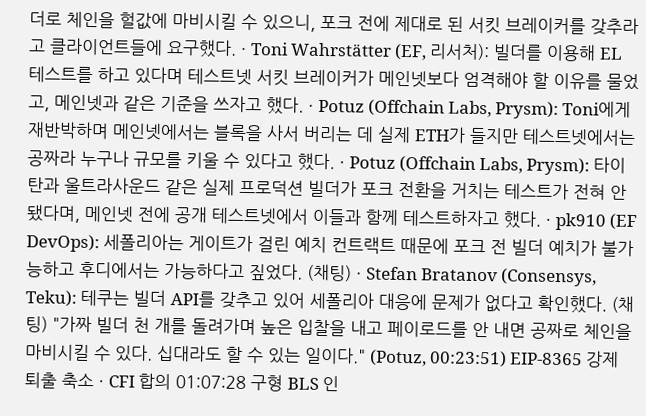더로 체인을 헐값에 마비시킬 수 있으니, 포크 전에 제대로 된 서킷 브레이커를 갖추라고 클라이언트들에 요구했다. · Toni Wahrstätter (EF, 리서처): 빌더를 이용해 EL 테스트를 하고 있다며 테스트넷 서킷 브레이커가 메인넷보다 엄격해야 할 이유를 물었고, 메인넷과 같은 기준을 쓰자고 했다. · Potuz (Offchain Labs, Prysm): Toni에게 재반박하며 메인넷에서는 블록을 사서 버리는 데 실제 ETH가 들지만 테스트넷에서는 공짜라 누구나 규모를 키울 수 있다고 했다. · Potuz (Offchain Labs, Prysm): 타이탄과 울트라사운드 같은 실제 프로덕션 빌더가 포크 전환을 거치는 테스트가 전혀 안 됐다며, 메인넷 전에 공개 테스트넷에서 이들과 함께 테스트하자고 했다. · pk910 (EF DevOps): 세폴리아는 게이트가 걸린 예치 컨트랙트 때문에 포크 전 빌더 예치가 불가능하고 후디에서는 가능하다고 짚었다. (채팅) · Stefan Bratanov (Consensys, Teku): 테쿠는 빌더 API를 갖추고 있어 세폴리아 대응에 문제가 없다고 확인했다. (채팅) "가짜 빌더 천 개를 돌려가며 높은 입찰을 내고 페이로드를 안 내면 공짜로 체인을 마비시킬 수 있다. 십대라도 할 수 있는 일이다." (Potuz, 00:23:51) EIP-8365 강제 퇴출 축소 · CFI 합의 01:07:28 구형 BLS 인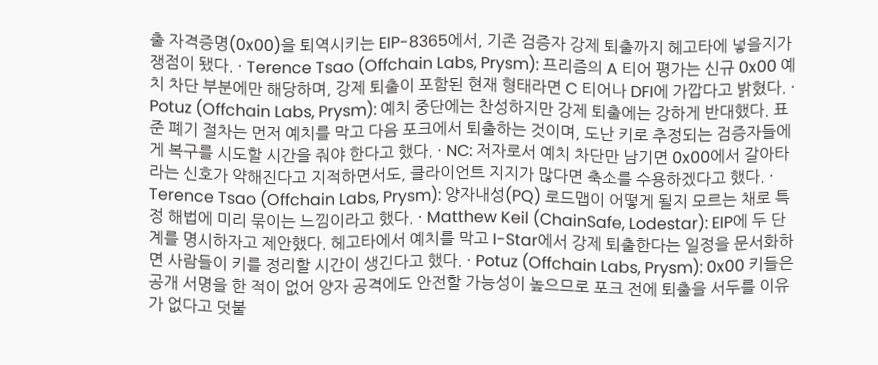출 자격증명(0x00)을 퇴역시키는 EIP-8365에서, 기존 검증자 강제 퇴출까지 헤고타에 넣을지가 쟁점이 됐다. · Terence Tsao (Offchain Labs, Prysm): 프리즘의 A 티어 평가는 신규 0x00 예치 차단 부분에만 해당하며, 강제 퇴출이 포함된 현재 형태라면 C 티어나 DFI에 가깝다고 밝혔다. · Potuz (Offchain Labs, Prysm): 예치 중단에는 찬성하지만 강제 퇴출에는 강하게 반대했다. 표준 폐기 절차는 먼저 예치를 막고 다음 포크에서 퇴출하는 것이며, 도난 키로 추정되는 검증자들에게 복구를 시도할 시간을 줘야 한다고 했다. · NC: 저자로서 예치 차단만 남기면 0x00에서 갈아타라는 신호가 약해진다고 지적하면서도, 클라이언트 지지가 많다면 축소를 수용하겠다고 했다. · Terence Tsao (Offchain Labs, Prysm): 양자내성(PQ) 로드맵이 어떻게 될지 모르는 채로 특정 해법에 미리 묶이는 느낌이라고 했다. · Matthew Keil (ChainSafe, Lodestar): EIP에 두 단계를 명시하자고 제안했다. 헤고타에서 예치를 막고 I-Star에서 강제 퇴출한다는 일정을 문서화하면 사람들이 키를 정리할 시간이 생긴다고 했다. · Potuz (Offchain Labs, Prysm): 0x00 키들은 공개 서명을 한 적이 없어 양자 공격에도 안전할 가능성이 높으므로 포크 전에 퇴출을 서두를 이유가 없다고 덧붙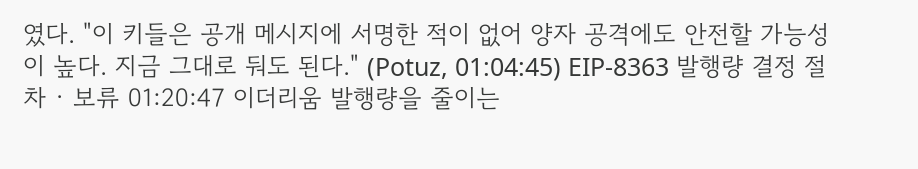였다. "이 키들은 공개 메시지에 서명한 적이 없어 양자 공격에도 안전할 가능성이 높다. 지금 그대로 둬도 된다." (Potuz, 01:04:45) EIP-8363 발행량 결정 절차 · 보류 01:20:47 이더리움 발행량을 줄이는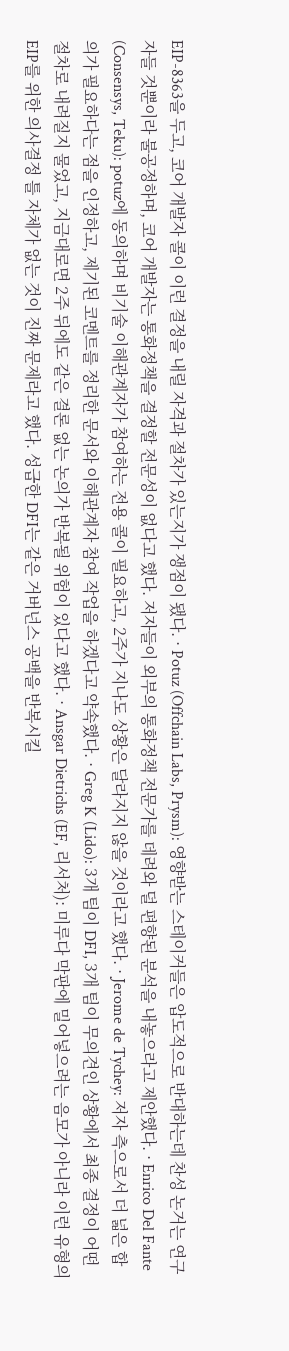EIP-8363을 두고, 코어 개발자 콜이 이런 결정을 내릴 자격과 절차가 있는지가 쟁점이 됐다. · Potuz (Offchain Labs, Prysm): 영향받는 스테이커들은 압도적으로 반대하는데 찬성 논거는 연구자들 것뿐이라 불공정하며, 코어 개발자는 통화정책을 결정할 전문성이 없다고 했다. 저자들이 외부의 통화정책 전문가를 데려와 덜 편향된 분석을 내놓으라고 제안했다. · Enrico Del Fante (Consensys, Teku): potuz에 동의하며 비기술 이해관계자가 참여하는 전용 콜이 필요하고, 2주가 지나도 상황은 달라지지 않을 것이라고 했다. · Jerome de Tychey: 저자 측으로서 더 넓은 합의가 필요하다는 점을 인정하고, 제기된 코멘트를 정리한 문서와 이해관계자 참여 작업을 하겠다고 약속했다. · Greg K (Lido): 3개 팀이 DFI, 3개 팀이 무의견인 상황에서 최종 결정이 어떤 절차로 내려질지 물었고, 지금대로면 2주 뒤에도 같은 결론 없는 논의가 반복될 위험이 있다고 했다. · Ansgar Dietrichs (EF, 리서처): 미루다 막판에 밀어넣으려는 음모가 아니라 이런 유형의 EIP를 위한 의사결정 틀 자체가 없는 것이 진짜 문제라고 했다. 성급한 DFI는 같은 거버넌스 공백을 반복시킬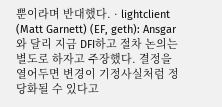뿐이라며 반대했다. · lightclient (Matt Garnett) (EF, geth): Ansgar와 달리 지금 DFI하고 절차 논의는 별도로 하자고 주장했다. 결정을 열어두면 변경이 기정사실처럼 정당화될 수 있다고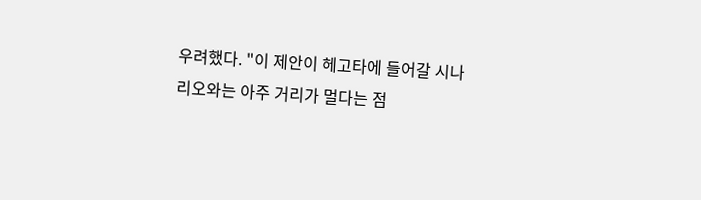우려했다. "이 제안이 헤고타에 들어갈 시나리오와는 아주 거리가 멀다는 점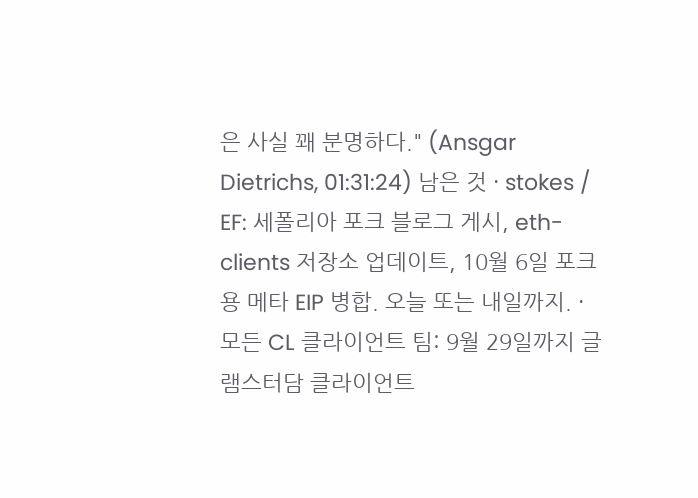은 사실 꽤 분명하다." (Ansgar Dietrichs, 01:31:24) 남은 것 · stokes / EF: 세폴리아 포크 블로그 게시, eth-clients 저장소 업데이트, 10월 6일 포크용 메타 EIP 병합. 오늘 또는 내일까지. · 모든 CL 클라이언트 팀: 9월 29일까지 글램스터담 클라이언트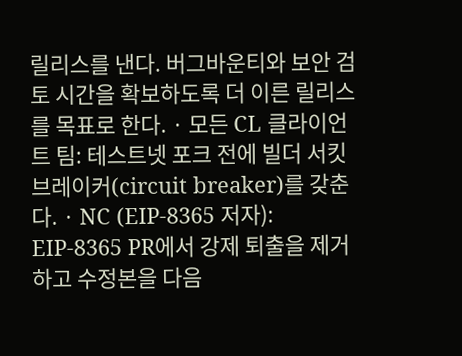릴리스를 낸다. 버그바운티와 보안 검토 시간을 확보하도록 더 이른 릴리스를 목표로 한다. · 모든 CL 클라이언트 팀: 테스트넷 포크 전에 빌더 서킷 브레이커(circuit breaker)를 갖춘다. · NC (EIP-8365 저자): EIP-8365 PR에서 강제 퇴출을 제거하고 수정본을 다음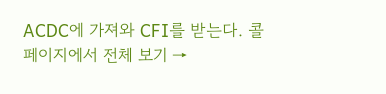ACDC에 가져와 CFI를 받는다. 콜 페이지에서 전체 보기 →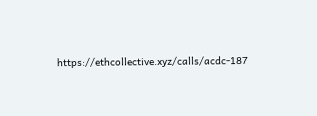https://ethcollective.xyz/calls/acdc-187